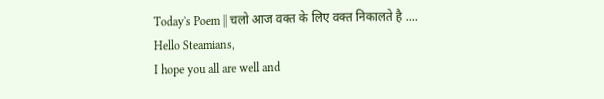Today's Poem || चलो आज वक्त के लिए वक्त निकालते है ....
Hello Steamians,
I hope you all are well and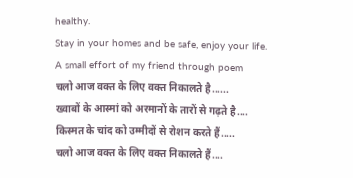healthy.
Stay in your homes and be safe, enjoy your life.
A small effort of my friend through poem
चलो आज वक्त के लिए वक्त निकालते है......
ख्वाबों के आस्मां को अरमानों के तारों से गढ़ते है....
किस्मत के चांद को उम्मीदों से रोशन करते हैं.....
चलो आज वक्त के लिए वक्त निकालते हैं....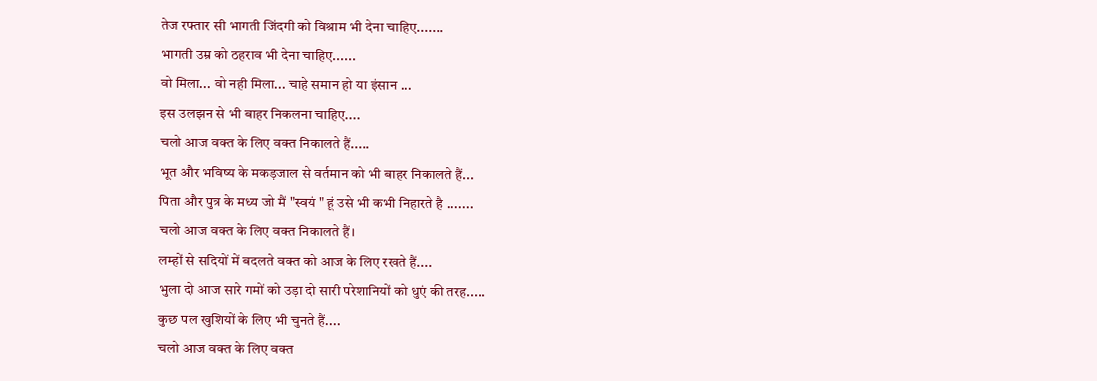तेज रफ्तार सी भागती जिंदगी को विश्राम भी देना चाहिए.......
भागती उम्र को ठहराव भी देना चाहिए......
वो मिला... वो नही मिला... चाहे समान हो या इंसान ...
इस उलझन से भी बाहर निकलना चाहिए....
चलो आज वक्त के लिए वक्त निकालते हैं.....
भूत और भविष्य के मकड़जाल से वर्तमान को भी बाहर निकालते हैं...
पिता और पुत्र के मध्य जो मैं "स्वयं " हूं उसे भी कभी निहारते है .......
चलो आज वक्त के लिए वक्त निकालते हैं।
लम्हों से सदियों में बदलते वक्त को आज के लिए रखते हैं....
भुला दो आज सारे गमों को उड़ा दो सारी परेशानियों को धुएं की तरह.....
कुछ पल खुशियों के लिए भी चुनते हैं....
चलो आज वक्त के लिए वक्त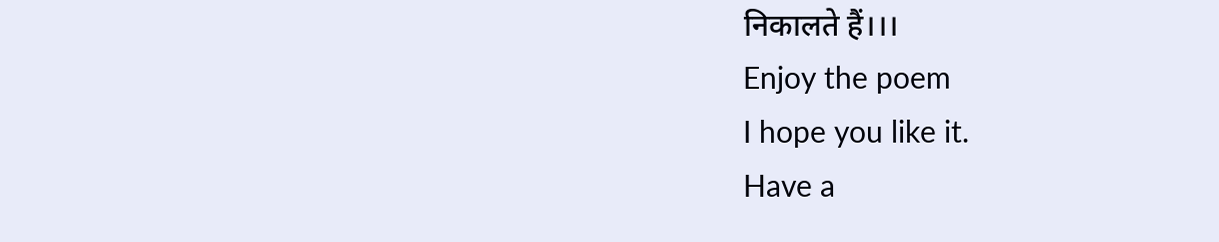निकालते हैं।।।
Enjoy the poem
I hope you like it.
Have a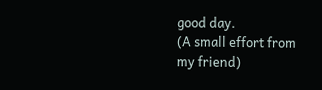good day.
(A small effort from my friend)